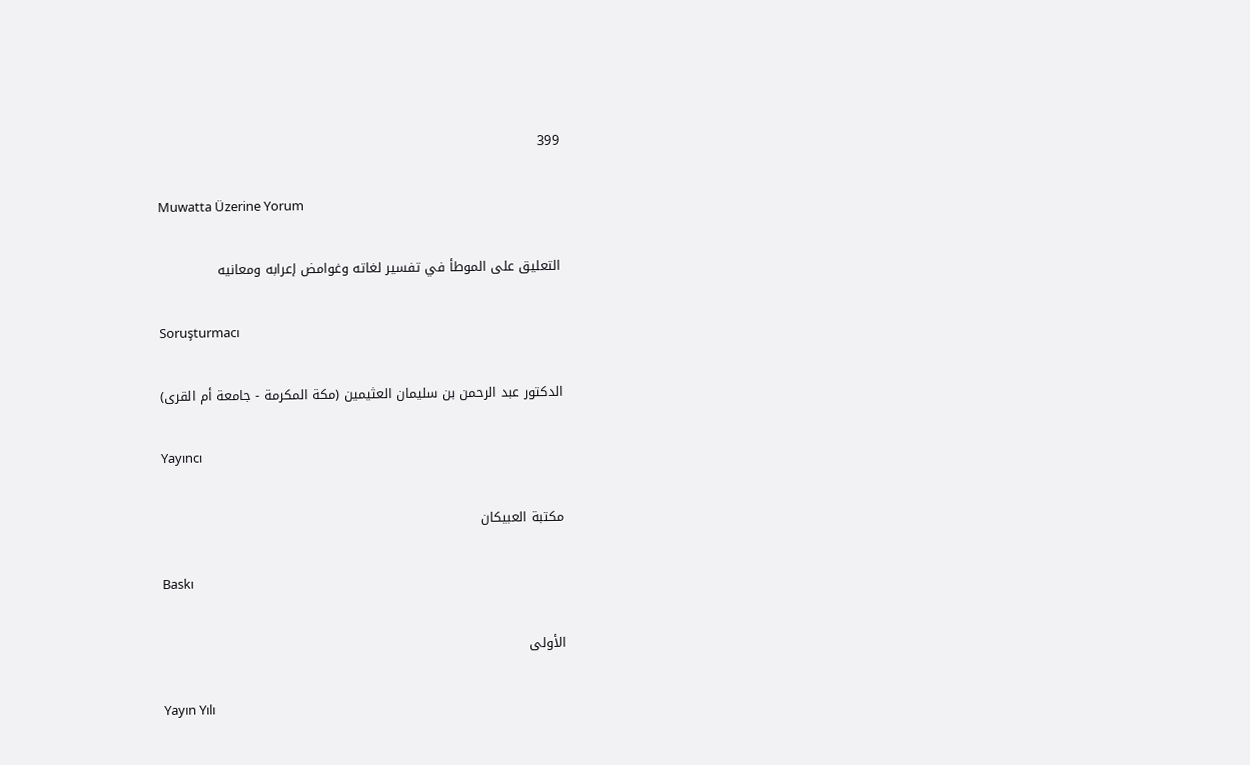399

Muwatta Üzerine Yorum

التعليق على الموطأ في تفسير لغاته وغوامض إعرابه ومعانيه

Soruşturmacı

الدكتور عبد الرحمن بن سليمان العثيمين (مكة المكرمة - جامعة أم القرى)

Yayıncı

مكتبة العبيكان

Baskı

الأولى

Yayın Yılı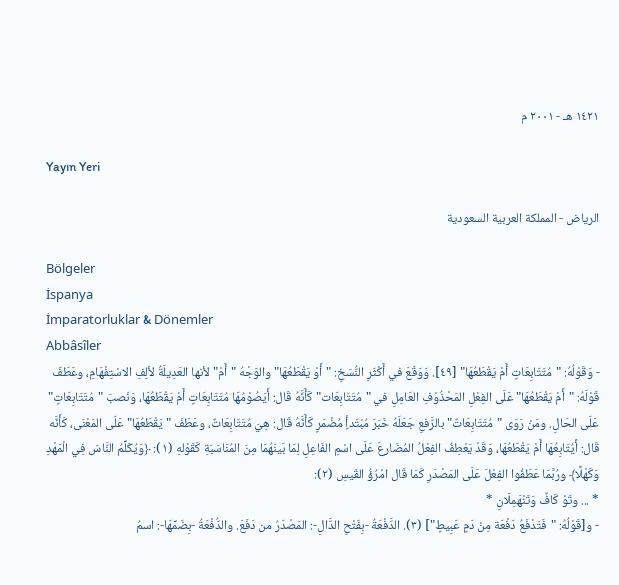١٤٢١ هـ - ٢٠٠١ م

Yayın Yeri

الرياض - المملكة العربية السعودية

Bölgeler
İspanya
İmparatorluklar & Dönemler
Abbâsîler
- وَقَوْلُهُ: "مُتَتَابِعَاتٍ أَمْ يَقْطَعُهَا" [٤٩]. وَوَقَعَ في أَكْثَرِ النُّسَخِ: "أَوْ يَقْطَعُهَا" والوَجْهُ "أَمْ" لأنها العَدِيلَةُ لألِفِ الاسْتِفْهَامِ، وعَطَفَ قَوْلَهُ: "أَمْ يَقْطَعُهَا" عَلَى الفِعْلِ المَحْذُوْفِ العَامِلِ في "مُتَتَابِعَات" كَأَنَّهُ قَال: أَيَصُوْمُهَا مُتَتَابِعَاتٍ أَمْ يَقْطَعُهَا، وَنَصبَ "مُتَتَابِعَاتٍ" عَلَى الحَالِ. ومَنْ رَوَى "مُتَتَابِعَاتٌ" بالرَّفعِ جَعَلَهُ خَبَرَ مُبْتَدأٍ مُضْمَرٍ كَأَنَّهُ قَال: هِيَ مُتَتَابِعَاتٌ، وعَطَفَ "يَقْطَعُهَا" عَلَى المَعْنَى، كَأَنَّه قَال: أَيُتَابِعُهَا أَمْ يَقْطَعُهَا، وَقَدْ يَعْطِفُ الفِعْلُ المُضَارعَ عَلَى اسْمِ الفَاعِلِ لِمَا بَينَهُمَا مِنَ المُنَاسَبَةِ كَقَوْلهِ (١): ﴿وَيُكَلِّمُ النَّاسَ فِي الْمَهْدِ وَكَهْلًا﴾ ورُبَّمَا عَطَفُوا الفِعْلَ عَلَى المَصْدَرِ كَمَا قَال امْرُؤُ القَيسِ (٢):
* ... وتَوْ كَافٌ وَتَنْهَمِلَانِ *
- و[قَوْلُهُ: "فَتَدْفَعُ دَفْعَة مِنْ دَمٍ عَبِيطٍ"] (٣). الدَّفْعَةُ -بِفَتْحِ الدَّالِ-: المَصْدَرُ من دَفَعَ. والدُّفْعَةُ -بِضَمِّهَا-: اسمُ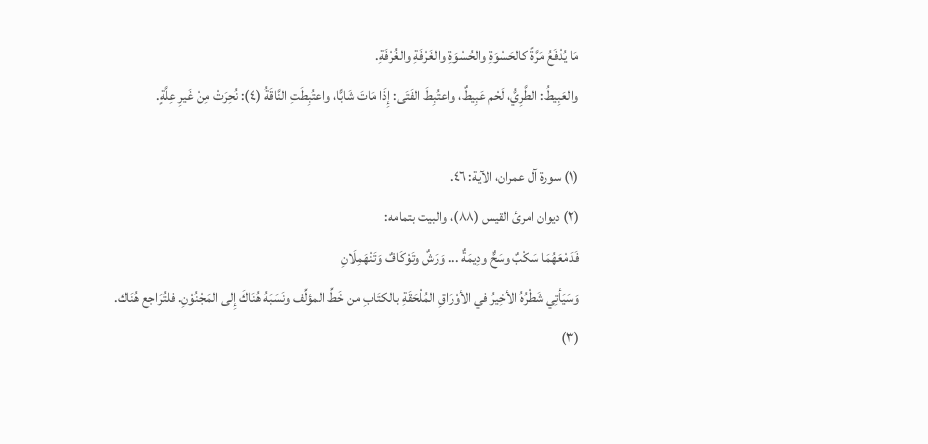مَا يُدْفَعُ مَرَّةً كالحَسْوَةِ والحُسْوَةِ والغَرْفَةِ والغُرْفَةِ.
والعَبِيطُ: الطَّرِيُّ، لَحْم عَبِيطٌ، واعتُبِطَ الفَتَى: إِذَا مَاتَ شَابًّا، واعتُبِطَتِ النَّاقَةُ (٤): نُحِرَتْ مِنْ غَيرِ عِلَّةٍ.

(١) سورة آل عمران، الآية: ٤٦.
(٢) ديوان امرئ القيس (٨٨)، والبيت بتمامه:
فَدَمْعَهُمَا سَكْبٌ وسَحٌّ ودِيمَةٌ ... وَرَشٌ وتَوْكَافٌ وَتَنْهَمِلَانِ
وَسَيَأتِي شَطْرُهُ الأخِيرُ في الأوْرَاقِ المُلْحَقَةِ بالكتَابِ من خَطِّ المؤلِّف ونَسَبَهُ هُنَاكَ إِلى المَجْنُوْنِ. فلتُرَاجع هُنَاك.
(٣)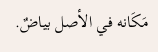مَكَانه في الأصل بياضٌ.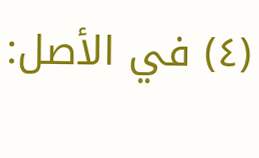(٤) في الأصل: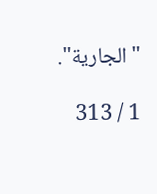"الجارية".

1 / 313